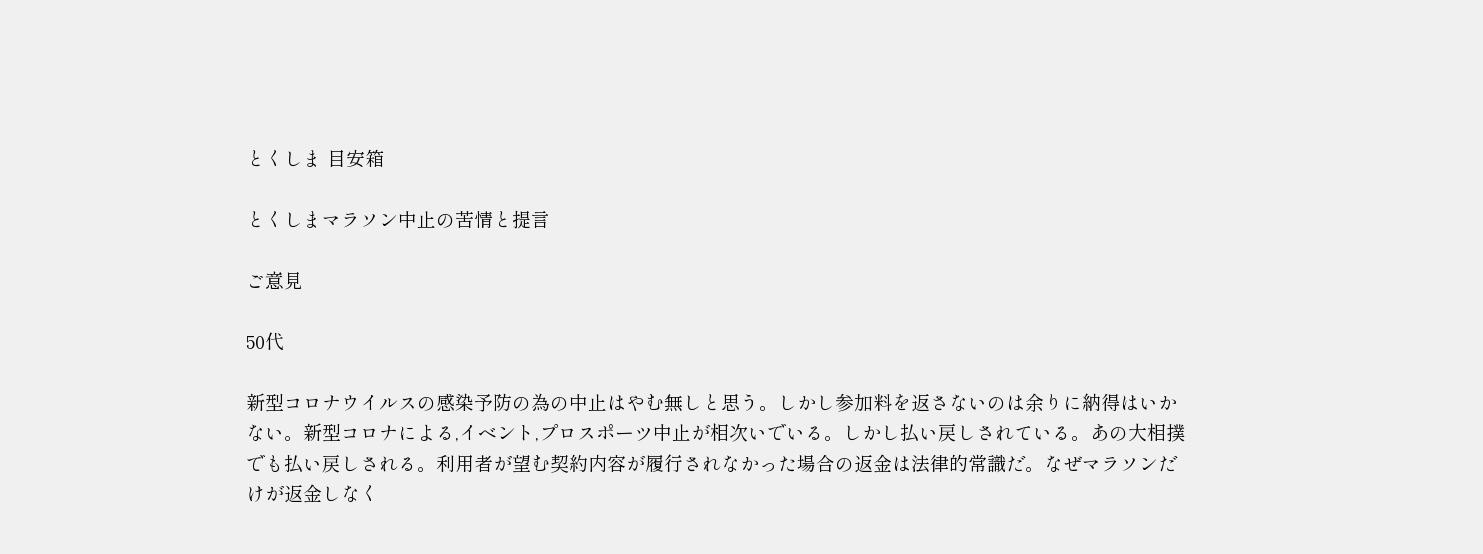とくしま 目安箱

とくしまマラソン中止の苦情と提言

ご意見

50代

新型コロナウイルスの感染予防の為の中止はやむ無しと思う。しかし参加料を返さないのは余りに納得はいかない。新型コロナによる,イベント,プロスポーツ中止が相次いでいる。しかし払い戻しされている。あの大相撲でも払い戻しされる。利用者が望む契約内容が履行されなかった場合の返金は法律的常識だ。なぜマラソンだけが返金しなく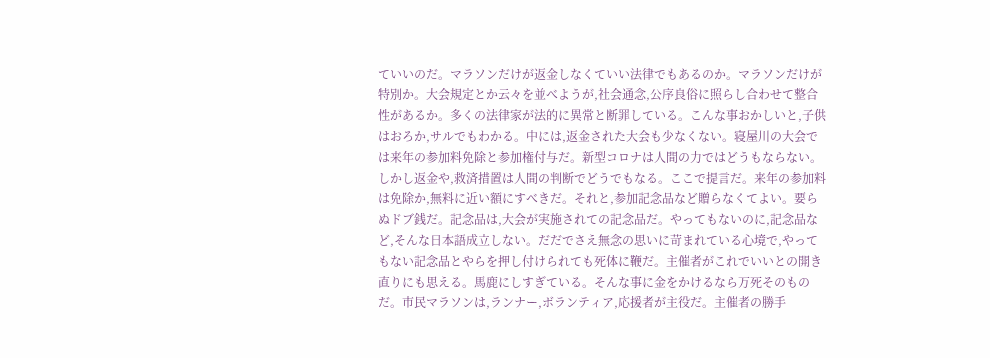ていいのだ。マラソンだけが返金しなくていい法律でもあるのか。マラソンだけが特別か。大会規定とか云々を並べようが,社会通念,公序良俗に照らし合わせて整合性があるか。多くの法律家が法的に異常と断罪している。こんな事おかしいと,子供はおろか,サルでもわかる。中には,返金された大会も少なくない。寝屋川の大会では来年の参加料免除と参加権付与だ。新型コロナは人間の力ではどうもならない。しかし返金や,救済措置は人間の判断でどうでもなる。ここで提言だ。来年の参加料は免除か,無料に近い額にすべきだ。それと,参加記念品など贈らなくてよい。要らぬドブ銭だ。記念品は,大会が実施されての記念品だ。やってもないのに,記念品など,そんな日本語成立しない。だだでさえ無念の思いに苛まれている心境で,やってもない記念品とやらを押し付けられても死体に鞭だ。主催者がこれでいいとの開き直りにも思える。馬鹿にしすぎている。そんな事に金をかけるなら万死そのものだ。市民マラソンは,ランナー,ボランティア,応援者が主役だ。主催者の勝手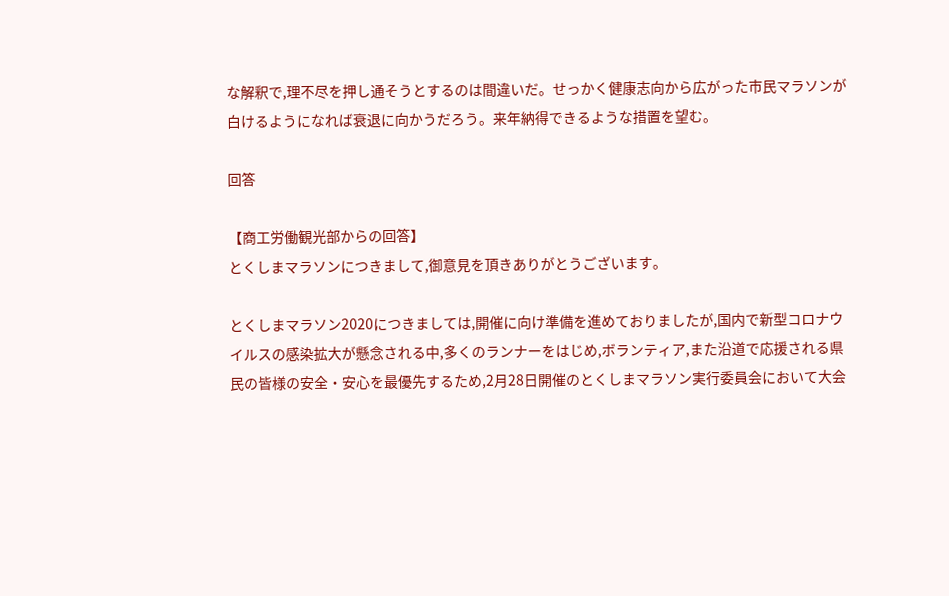な解釈で,理不尽を押し通そうとするのは間違いだ。せっかく健康志向から広がった市民マラソンが白けるようになれば衰退に向かうだろう。来年納得できるような措置を望む。

回答

【商工労働観光部からの回答】
とくしまマラソンにつきまして,御意見を頂きありがとうございます。

とくしまマラソン2020につきましては,開催に向け準備を進めておりましたが,国内で新型コロナウイルスの感染拡大が懸念される中,多くのランナーをはじめ,ボランティア,また沿道で応援される県民の皆様の安全・安心を最優先するため,2月28日開催のとくしまマラソン実行委員会において大会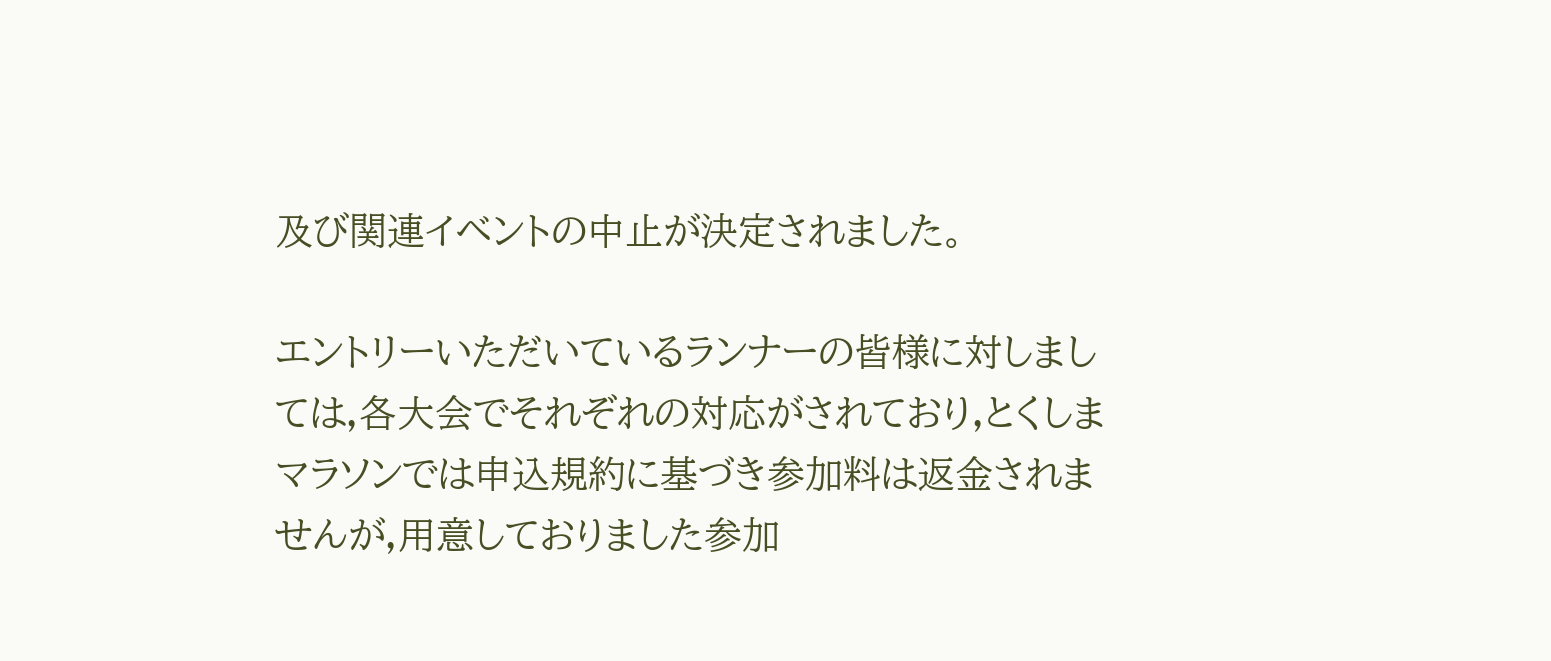及び関連イベントの中止が決定されました。

エントリーいただいているランナーの皆様に対しましては,各大会でそれぞれの対応がされており,とくしまマラソンでは申込規約に基づき参加料は返金されませんが,用意しておりました参加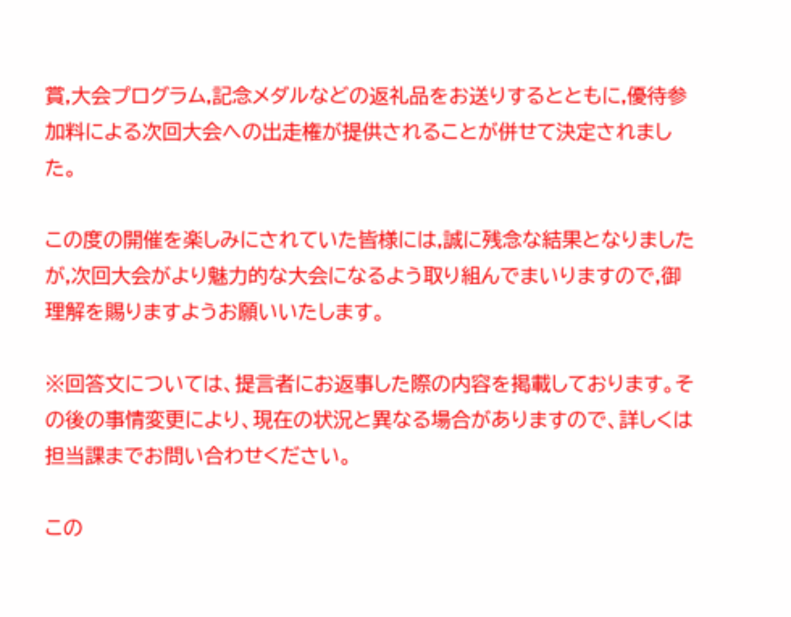賞,大会プログラム,記念メダルなどの返礼品をお送りするとともに,優待参加料による次回大会への出走権が提供されることが併せて決定されました。

この度の開催を楽しみにされていた皆様には,誠に残念な結果となりましたが,次回大会がより魅力的な大会になるよう取り組んでまいりますので,御理解を賜りますようお願いいたします。

※回答文については、提言者にお返事した際の内容を掲載しております。その後の事情変更により、現在の状況と異なる場合がありますので、詳しくは担当課までお問い合わせください。

この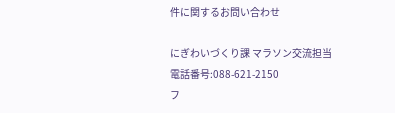件に関するお問い合わせ

にぎわいづくり課 マラソン交流担当
電話番号:088-621-2150
フ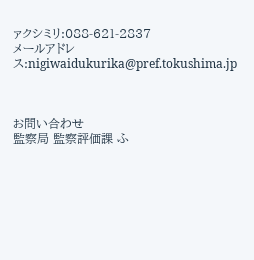ァクシミリ:088-621-2837
メールアドレス:nigiwaidukurika@pref.tokushima.jp



お問い合わせ
監察局 監察評価課 ふ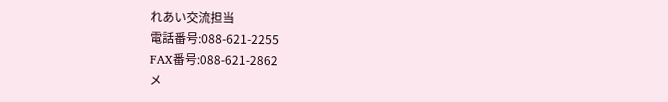れあい交流担当
電話番号:088-621-2255
FAX番号:088-621-2862
メ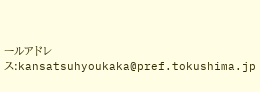ールアドレス:kansatsuhyoukaka@pref.tokushima.jp